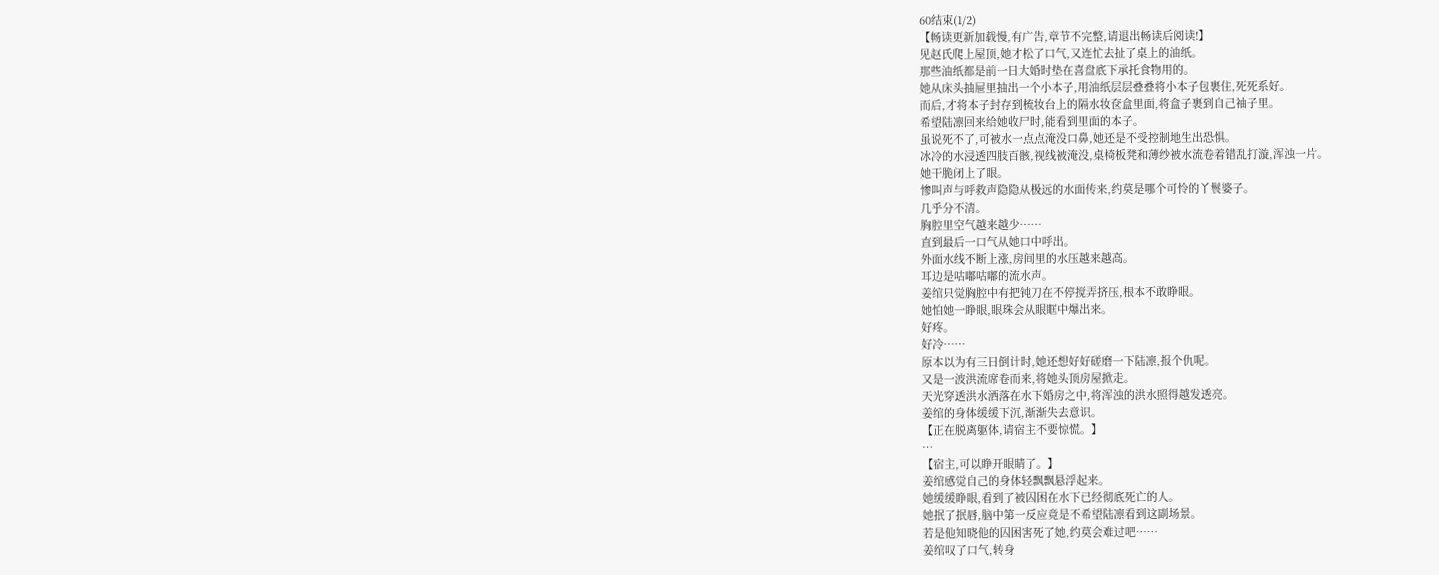60结束(1/2)
【畅读更新加载慢,有广告,章节不完整,请退出畅读后阅读!】
见赵氏爬上屋顶,她才松了口气,又连忙去扯了桌上的油纸。
那些油纸都是前一日大婚时垫在喜盘底下承托食物用的。
她从床头抽屉里抽出一个小本子,用油纸层层叠叠将小本子包裹住,死死系好。
而后,才将本子封存到梳妆台上的隔水妆奁盒里面,将盒子裹到自己袖子里。
希望陆凛回来给她收尸时,能看到里面的本子。
虽说死不了,可被水一点点淹没口鼻,她还是不受控制地生出恐惧。
冰冷的水浸透四肢百骸,视线被淹没,桌椅板凳和薄纱被水流卷着错乱打漩,浑浊一片。
她干脆闭上了眼。
惨叫声与呼救声隐隐从极远的水面传来,约莫是哪个可怜的丫鬟婆子。
几乎分不清。
胸腔里空气越来越少……
直到最后一口气从她口中呼出。
外面水线不断上涨,房间里的水压越来越高。
耳边是咕嘟咕嘟的流水声。
姜绾只觉胸腔中有把钝刀在不停搅弄挤压,根本不敢睁眼。
她怕她一睁眼,眼珠会从眼眶中爆出来。
好疼。
好冷……
原本以为有三日倒计时,她还想好好磋磨一下陆凛,报个仇呢。
又是一波洪流席卷而来,将她头顶房屋掀走。
天光穿透洪水洒落在水下婚房之中,将浑浊的洪水照得越发透亮。
姜绾的身体缓缓下沉,渐渐失去意识。
【正在脱离躯体,请宿主不要惊慌。】
…
【宿主,可以睁开眼睛了。】
姜绾感觉自己的身体轻飘飘悬浮起来。
她缓缓睁眼,看到了被囚困在水下已经彻底死亡的人。
她抿了抿唇,脑中第一反应竟是不希望陆凛看到这副场景。
若是他知晓他的囚困害死了她,约莫会难过吧……
姜绾叹了口气,转身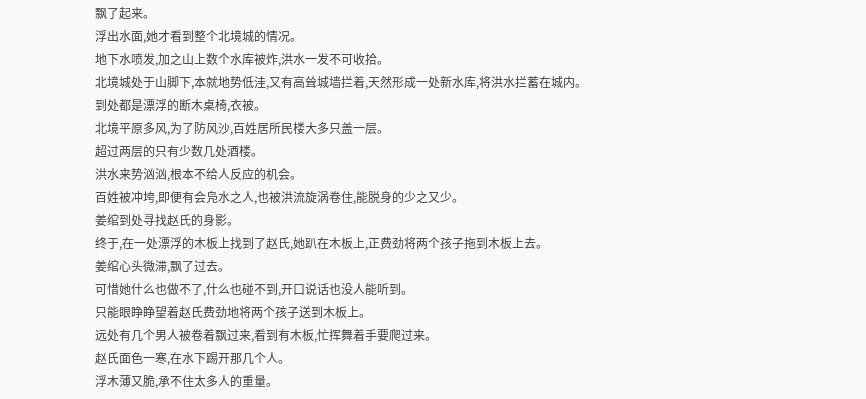飘了起来。
浮出水面,她才看到整个北境城的情况。
地下水喷发,加之山上数个水库被炸,洪水一发不可收拾。
北境城处于山脚下,本就地势低洼,又有高耸城墙拦着,天然形成一处新水库,将洪水拦蓄在城内。
到处都是漂浮的断木桌椅,衣被。
北境平原多风,为了防风沙,百姓居所民楼大多只盖一层。
超过两层的只有少数几处酒楼。
洪水来势汹汹,根本不给人反应的机会。
百姓被冲垮,即便有会凫水之人,也被洪流旋涡卷住,能脱身的少之又少。
姜绾到处寻找赵氏的身影。
终于,在一处漂浮的木板上找到了赵氏,她趴在木板上,正费劲将两个孩子拖到木板上去。
姜绾心头微滞,飘了过去。
可惜她什么也做不了,什么也碰不到,开口说话也没人能听到。
只能眼睁睁望着赵氏费劲地将两个孩子送到木板上。
远处有几个男人被卷着飘过来,看到有木板,忙挥舞着手要爬过来。
赵氏面色一寒,在水下踢开那几个人。
浮木薄又脆,承不住太多人的重量。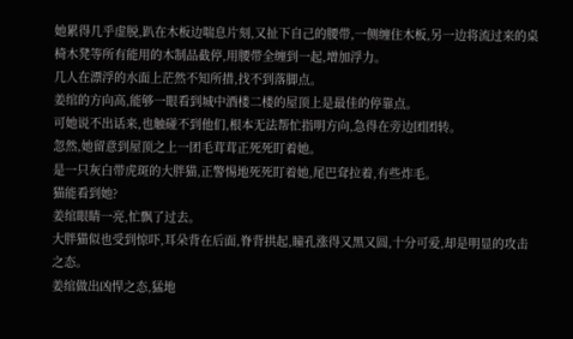她累得几乎虚脱,趴在木板边喘息片刻,又扯下自己的腰带,一侧缠住木板,另一边将流过来的桌椅木凳等所有能用的木制品截停,用腰带全缠到一起,增加浮力。
几人在漂浮的水面上茫然不知所措,找不到落脚点。
姜绾的方向高,能够一眼看到城中酒楼二楼的屋顶上是最佳的停靠点。
可她说不出话来,也触碰不到他们,根本无法帮忙指明方向,急得在旁边团团转。
忽然,她留意到屋顶之上一团毛茸茸正死死盯着她。
是一只灰白带虎斑的大胖猫,正警惕地死死盯着她,尾巴耷拉着,有些炸毛。
猫能看到她?
姜绾眼睛一亮,忙飘了过去。
大胖猫似也受到惊吓,耳朵背在后面,脊背拱起,瞳孔涨得又黑又圆,十分可爱,却是明显的攻击之态。
姜绾做出凶悍之态,猛地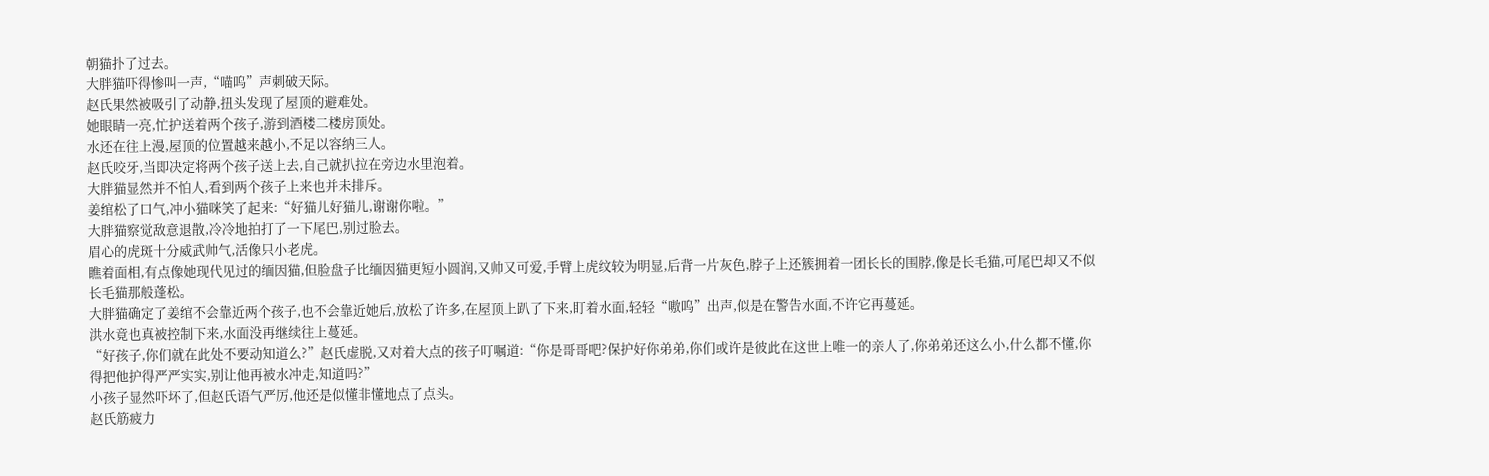朝猫扑了过去。
大胖猫吓得惨叫一声,“喵呜”声刺破天际。
赵氏果然被吸引了动静,扭头发现了屋顶的避难处。
她眼睛一亮,忙护送着两个孩子,游到酒楼二楼房顶处。
水还在往上漫,屋顶的位置越来越小,不足以容纳三人。
赵氏咬牙,当即决定将两个孩子送上去,自己就扒拉在旁边水里泡着。
大胖猫显然并不怕人,看到两个孩子上来也并未排斥。
姜绾松了口气,冲小猫咪笑了起来:“好猫儿好猫儿,谢谢你啦。”
大胖猫察觉敌意退散,冷冷地拍打了一下尾巴,别过脸去。
眉心的虎斑十分威武帅气,活像只小老虎。
瞧着面相,有点像她现代见过的缅因猫,但脸盘子比缅因猫更短小圆润,又帅又可爱,手臂上虎纹较为明显,后背一片灰色,脖子上还簇拥着一团长长的围脖,像是长毛猫,可尾巴却又不似长毛猫那般蓬松。
大胖猫确定了姜绾不会靠近两个孩子,也不会靠近她后,放松了许多,在屋顶上趴了下来,盯着水面,轻轻“嗷呜”出声,似是在警告水面,不许它再蔓延。
洪水竟也真被控制下来,水面没再继续往上蔓延。
“好孩子,你们就在此处不要动知道么?”赵氏虚脱,又对着大点的孩子叮嘱道:“你是哥哥吧?保护好你弟弟,你们或许是彼此在这世上唯一的亲人了,你弟弟还这么小,什么都不懂,你得把他护得严严实实,别让他再被水冲走,知道吗?”
小孩子显然吓坏了,但赵氏语气严厉,他还是似懂非懂地点了点头。
赵氏筋疲力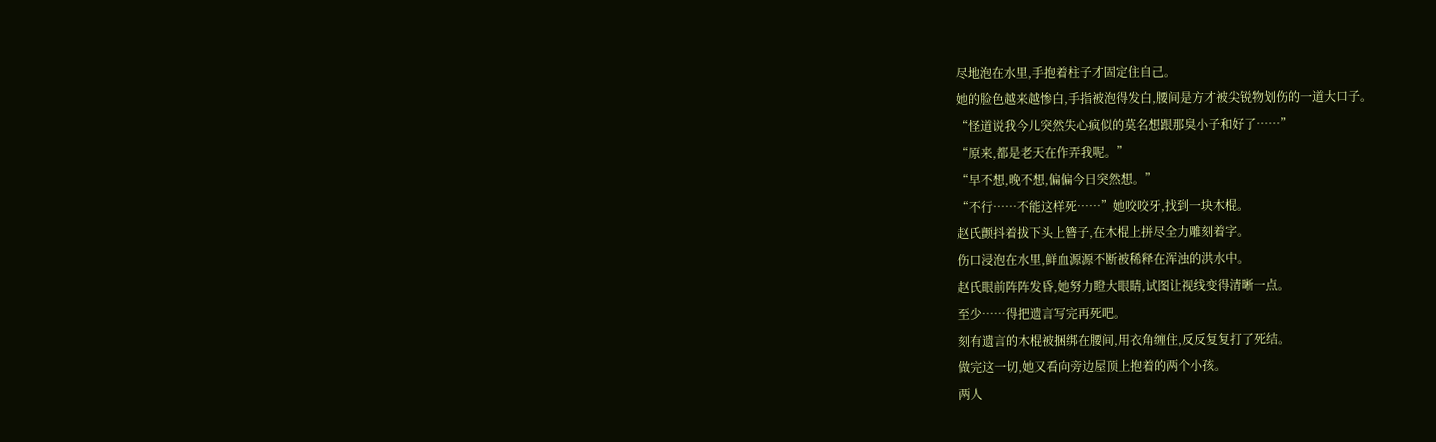尽地泡在水里,手抱着柱子才固定住自己。
她的脸色越来越惨白,手指被泡得发白,腰间是方才被尖锐物划伤的一道大口子。
“怪道说我今儿突然失心疯似的莫名想跟那臭小子和好了……”
“原来,都是老天在作弄我呢。”
“早不想,晚不想,偏偏今日突然想。”
“不行……不能这样死……”她咬咬牙,找到一块木棍。
赵氏颤抖着拔下头上簪子,在木棍上拼尽全力雕刻着字。
伤口浸泡在水里,鲜血源源不断被稀释在浑浊的洪水中。
赵氏眼前阵阵发昏,她努力瞪大眼睛,试图让视线变得清晰一点。
至少……得把遗言写完再死吧。
刻有遗言的木棍被捆绑在腰间,用衣角缠住,反反复复打了死结。
做完这一切,她又看向旁边屋顶上抱着的两个小孩。
两人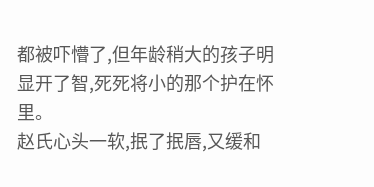都被吓懵了,但年龄稍大的孩子明显开了智,死死将小的那个护在怀里。
赵氏心头一软,抿了抿唇,又缓和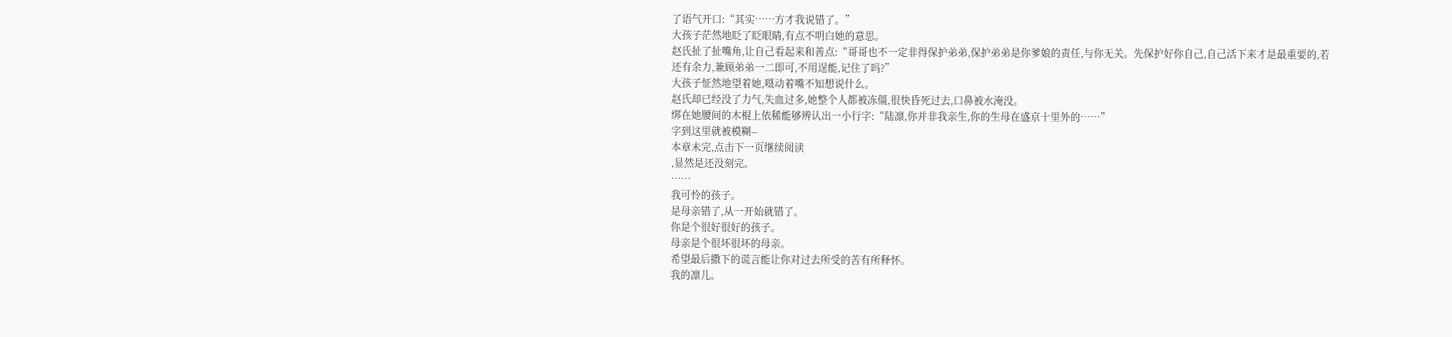了语气开口:“其实……方才我说错了。”
大孩子茫然地眨了眨眼睛,有点不明白她的意思。
赵氏扯了扯嘴角,让自己看起来和善点:“哥哥也不一定非得保护弟弟,保护弟弟是你爹娘的责任,与你无关。先保护好你自己,自己活下来才是最重要的,若还有余力,兼顾弟弟一二即可,不用逞能,记住了吗?”
大孩子怔然地望着她,嗫动着嘴不知想说什么。
赵氏却已经没了力气,失血过多,她整个人都被冻僵,很快昏死过去,口鼻被水淹没。
绑在她腰间的木棍上依稀能够辨认出一小行字:“陆凛,你并非我亲生,你的生母在盛京十里外的……”
字到这里就被模糊--
本章未完,点击下一页继续阅读
,显然是还没刻完。
……
我可怜的孩子。
是母亲错了,从一开始就错了。
你是个很好很好的孩子。
母亲是个很坏很坏的母亲。
希望最后撒下的谎言能让你对过去所受的苦有所释怀。
我的凛儿。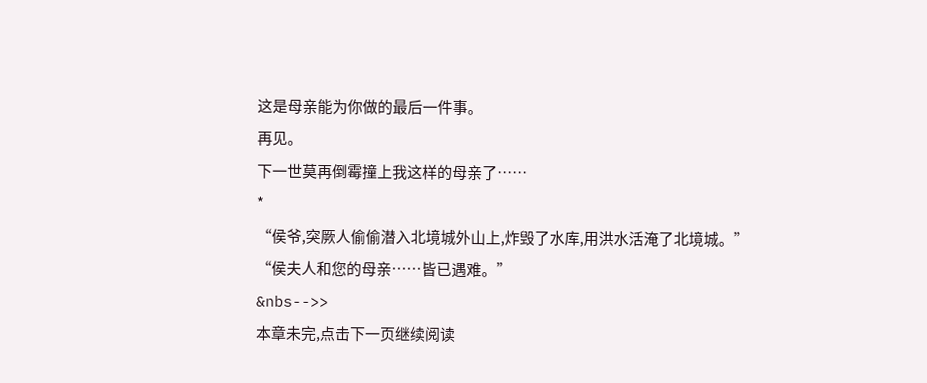这是母亲能为你做的最后一件事。
再见。
下一世莫再倒霉撞上我这样的母亲了……
*
“侯爷,突厥人偷偷潜入北境城外山上,炸毁了水库,用洪水活淹了北境城。”
“侯夫人和您的母亲……皆已遇难。”
&nbs-->>
本章未完,点击下一页继续阅读